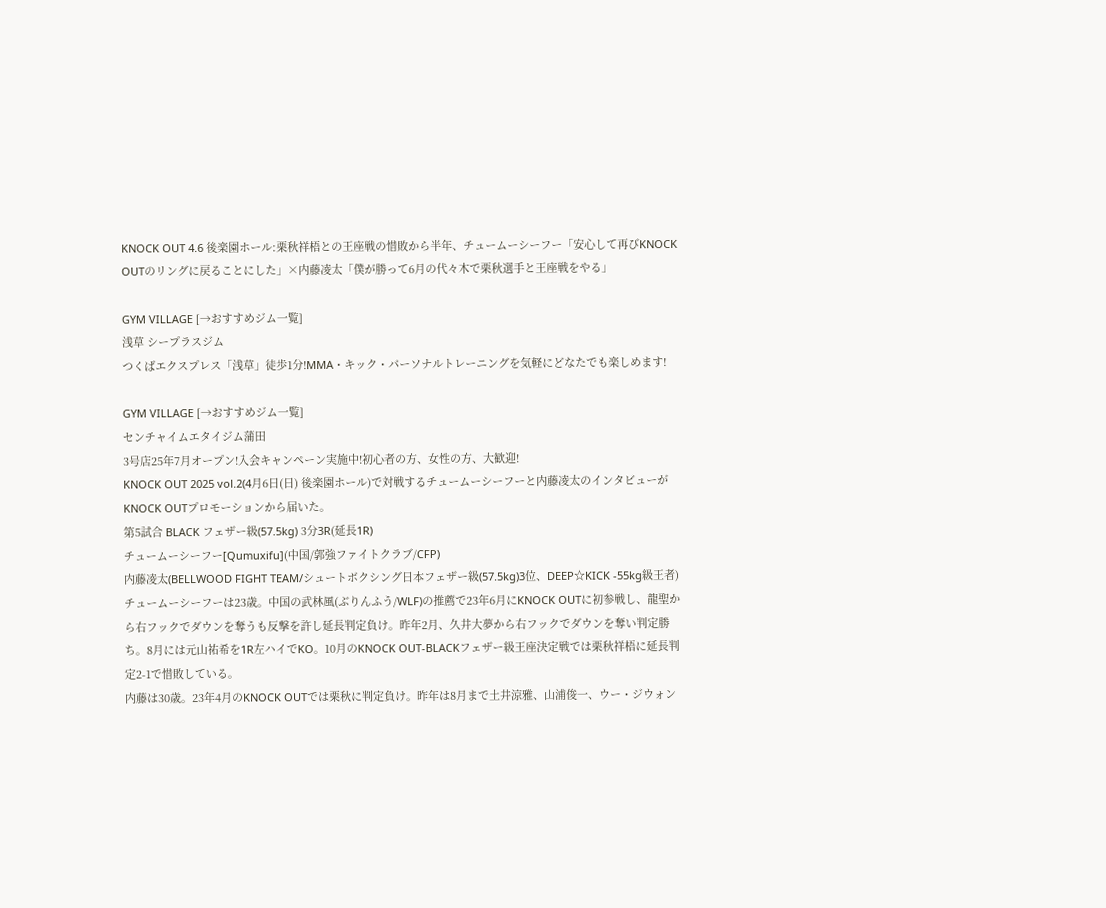KNOCK OUT 4.6 後楽園ホール:栗秋祥梧との王座戦の惜敗から半年、チュームーシーフー「安心して再びKNOCK OUTのリングに戻ることにした」×内藤凌太「僕が勝って6月の代々木で栗秋選手と王座戦をやる」

GYM VILLAGE [→おすすめジム一覧]
浅草 シープラスジム
つくばエクスプレス「浅草」徒歩1分!MMA・キック・パーソナルトレーニングを気軽にどなたでも楽しめます!

GYM VILLAGE [→おすすめジム一覧]
センチャイムエタイジム蒲田
3号店25年7月オープン!入会キャンペーン実施中!初心者の方、女性の方、大歓迎!
KNOCK OUT 2025 vol.2(4月6日(日) 後楽園ホール)で対戦するチュームーシーフーと内藤凌太のインタビューがKNOCK OUTプロモーションから届いた。
第5試合 BLACK フェザー級(57.5kg) 3分3R(延長1R)
チュームーシーフー[Qumuxifu](中国/郭強ファイトクラブ/CFP)
内藤凌太(BELLWOOD FIGHT TEAM/シュートボクシング日本フェザー級(57.5kg)3位、DEEP☆KICK -55kg級王者)
チュームーシーフーは23歳。中国の武林風(ぶりんふう/WLF)の推薦で23年6月にKNOCK OUTに初参戦し、龍聖から右フックでダウンを奪うも反撃を許し延長判定負け。昨年2月、久井大夢から右フックでダウンを奪い判定勝ち。8月には元山祐希を1R左ハイでKO。10月のKNOCK OUT-BLACKフェザー級王座決定戦では栗秋祥梧に延長判定2-1で惜敗している。
内藤は30歳。23年4月のKNOCK OUTでは栗秋に判定負け。昨年は8月まで土井涼雅、山浦俊一、ウー・ジウォン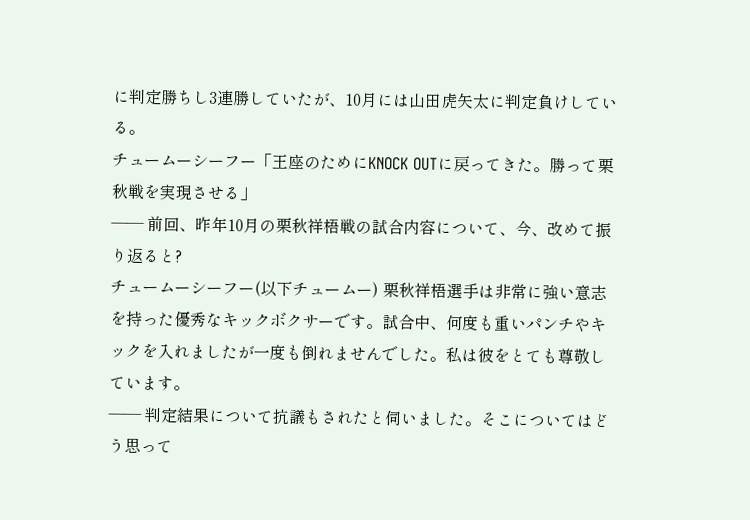に判定勝ちし3連勝していたが、10月には山田虎矢太に判定負けしている。
チュームーシーフー「王座のためにKNOCK OUTに戻ってきた。勝って栗秋戦を実現させる」
―― 前回、昨年10月の栗秋祥梧戦の試合内容について、今、改めて振り返ると?
チュームーシーフー(以下チュームー) 栗秋祥梧選手は非常に強い意志を持った優秀なキックボクサーです。試合中、何度も重いパンチやキックを入れましたが一度も倒れませんでした。私は彼をとても尊敬しています。
―― 判定結果について抗議もされたと伺いました。そこについてはどう思って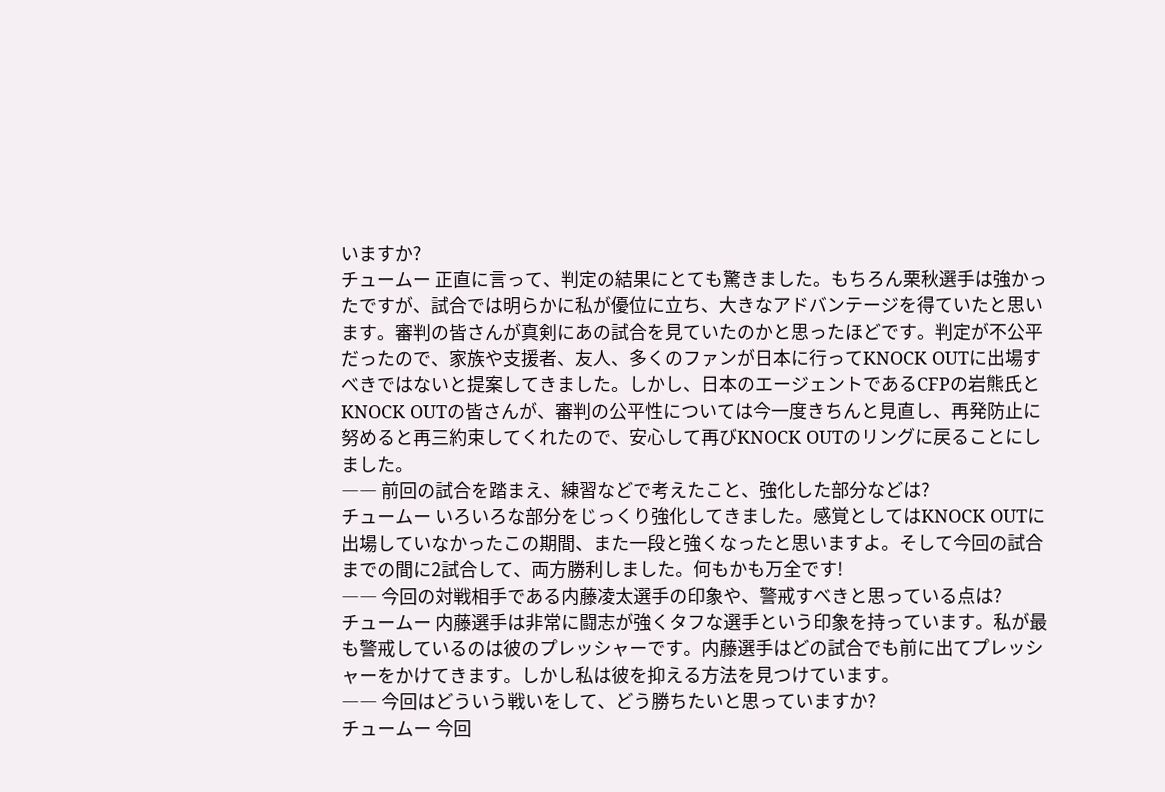いますか?
チュームー 正直に言って、判定の結果にとても驚きました。もちろん栗秋選手は強かったですが、試合では明らかに私が優位に立ち、大きなアドバンテージを得ていたと思います。審判の皆さんが真剣にあの試合を見ていたのかと思ったほどです。判定が不公平だったので、家族や支援者、友人、多くのファンが日本に行ってKNOCK OUTに出場すべきではないと提案してきました。しかし、日本のエージェントであるCFPの岩熊氏とKNOCK OUTの皆さんが、審判の公平性については今一度きちんと見直し、再発防止に努めると再三約束してくれたので、安心して再びKNOCK OUTのリングに戻ることにしました。
―― 前回の試合を踏まえ、練習などで考えたこと、強化した部分などは?
チュームー いろいろな部分をじっくり強化してきました。感覚としてはKNOCK OUTに出場していなかったこの期間、また⼀段と強くなったと思いますよ。そして今回の試合までの間に2試合して、両方勝利しました。何もかも万全です!
―― 今回の対戦相手である内藤凌太選手の印象や、警戒すべきと思っている点は?
チュームー 内藤選手は非常に闘志が強くタフな選手という印象を持っています。私が最も警戒しているのは彼のプレッシャーです。内藤選手はどの試合でも前に出てプレッシャーをかけてきます。しかし私は彼を抑える方法を見つけています。
―― 今回はどういう戦いをして、どう勝ちたいと思っていますか?
チュームー 今回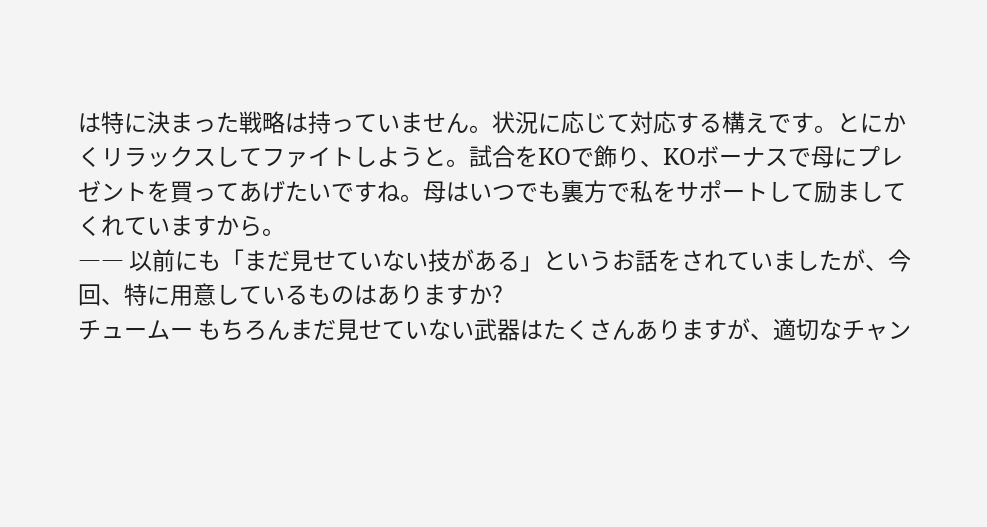は特に決まった戦略は持っていません。状況に応じて対応する構えです。とにかくリラックスしてファイトしようと。試合をKOで飾り、KOボーナスで母にプレゼントを買ってあげたいですね。母はいつでも裏方で私をサポートして励ましてくれていますから。
―― 以前にも「まだ見せていない技がある」というお話をされていましたが、今回、特に用意しているものはありますか?
チュームー もちろんまだ見せていない武器はたくさんありますが、適切なチャン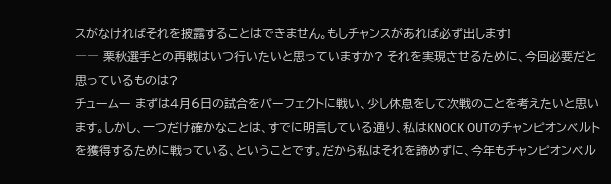スがなければそれを披露することはできません。もしチャンスがあれば必ず出します!
―― 栗秋選手との再戦はいつ行いたいと思っていますか? それを実現させるために、今回必要だと思っているものは?
チュームー まずは4月6日の試合をパーフェクトに戦い、少し休息をして次戦のことを考えたいと思います。しかし、⼀つだけ確かなことは、すでに明言している通り、私はKNOCK OUTのチャンピオンベルトを獲得するために戦っている、ということです。だから私はそれを諦めずに、今年もチャンピオンベル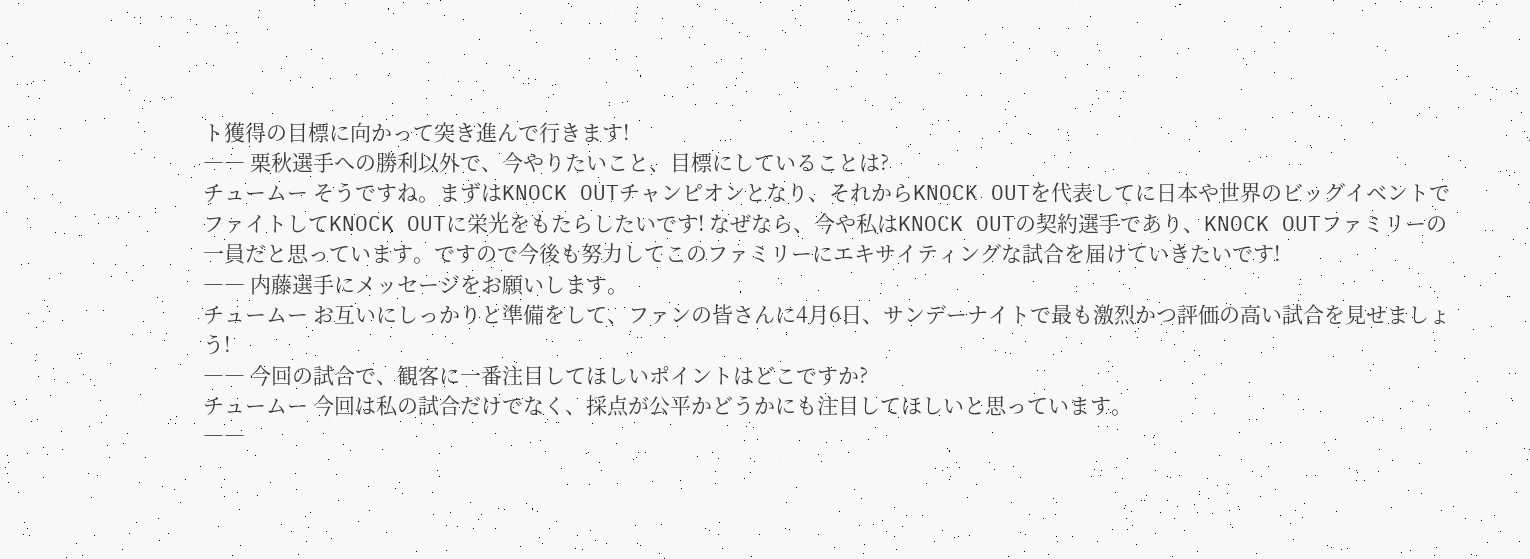ト獲得の目標に向かって突き進んで行きます!
―― 栗秋選手への勝利以外で、今やりたいこと、目標にしていることは?
チュームー そうですね。まずはKNOCK OUTチャンピオンとなり、それからKNOCK OUTを代表してに日本や世界のビッグイベントでファイトしてKNOCK OUTに栄光をもたらしたいです! なぜなら、今や私はKNOCK OUTの契約選手であり、KNOCK OUTファミリーの一員だと思っています。ですので今後も努力してこのファミリーにエキサイティングな試合を届けていきたいです!
―― 内藤選手にメッセージをお願いします。
チュームー お互いにしっかりと準備をして、ファンの皆さんに4月6日、サンデーナイトで最も激烈かつ評価の⾼い試合を見せましょう!
―― 今回の試合で、観客に⼀番注目してほしいポイントはどこですか?
チュームー 今回は私の試合だけでなく、採点が公平かどうかにも注目してほしいと思っています。
――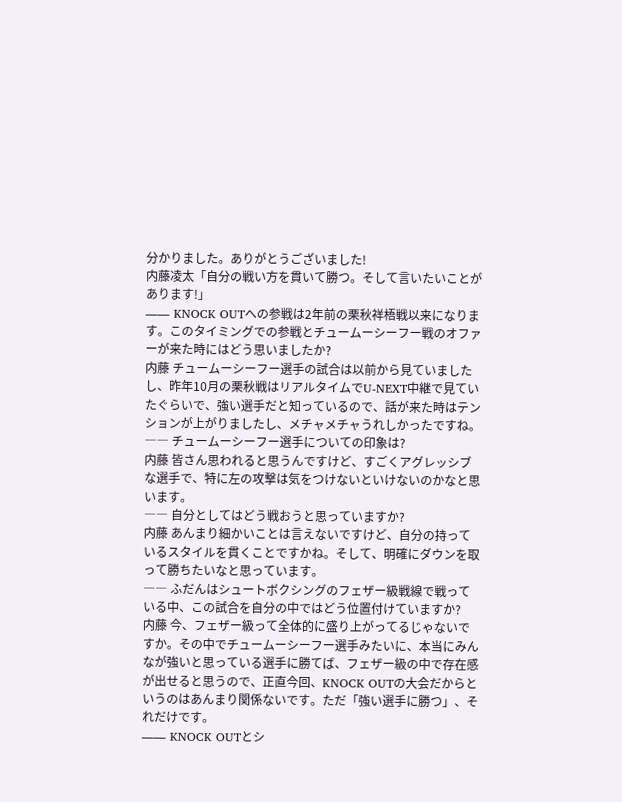分かりました。ありがとうございました!
内藤凌太「自分の戦い方を貫いて勝つ。そして言いたいことがあります!」
―― KNOCK OUTへの参戦は2年前の栗秋祥梧戦以来になります。このタイミングでの参戦とチュームーシーフー戦のオファーが来た時にはどう思いましたか?
内藤 チュームーシーフー選手の試合は以前から見ていましたし、昨年10月の栗秋戦はリアルタイムでU-NEXT中継で見ていたぐらいで、強い選手だと知っているので、話が来た時はテンションが上がりましたし、メチャメチャうれしかったですね。
―― チュームーシーフー選手についての印象は?
内藤 皆さん思われると思うんですけど、すごくアグレッシブな選手で、特に左の攻撃は気をつけないといけないのかなと思います。
―― 自分としてはどう戦おうと思っていますか?
内藤 あんまり細かいことは言えないですけど、自分の持っているスタイルを貫くことですかね。そして、明確にダウンを取って勝ちたいなと思っています。
―― ふだんはシュートボクシングのフェザー級戦線で戦っている中、この試合を自分の中ではどう位置付けていますか?
内藤 今、フェザー級って全体的に盛り上がってるじゃないですか。その中でチュームーシーフー選手みたいに、本当にみんなが強いと思っている選手に勝てば、フェザー級の中で存在感が出せると思うので、正直今回、KNOCK OUTの大会だからというのはあんまり関係ないです。ただ「強い選手に勝つ」、それだけです。
―― KNOCK OUTとシ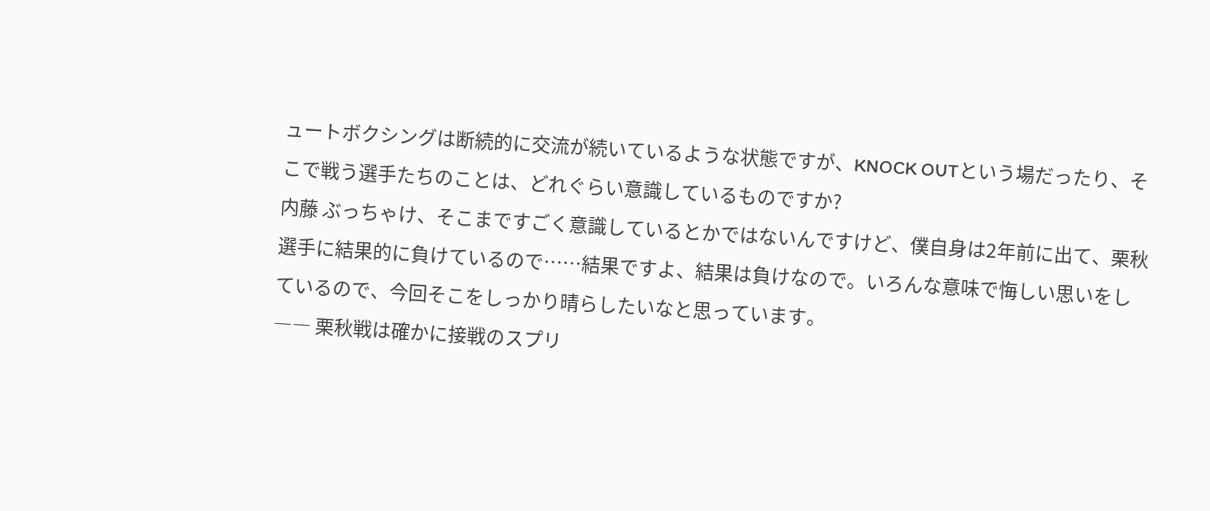ュートボクシングは断続的に交流が続いているような状態ですが、KNOCK OUTという場だったり、そこで戦う選手たちのことは、どれぐらい意識しているものですか?
内藤 ぶっちゃけ、そこまですごく意識しているとかではないんですけど、僕自身は2年前に出て、栗秋選手に結果的に負けているので……結果ですよ、結果は負けなので。いろんな意味で悔しい思いをしているので、今回そこをしっかり晴らしたいなと思っています。
―― 栗秋戦は確かに接戦のスプリ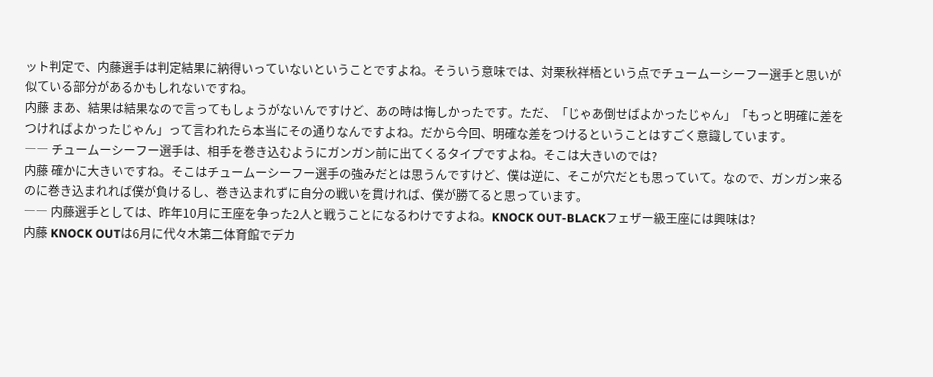ット判定で、内藤選手は判定結果に納得いっていないということですよね。そういう意味では、対栗秋祥梧という点でチュームーシーフー選手と思いが似ている部分があるかもしれないですね。
内藤 まあ、結果は結果なので言ってもしょうがないんですけど、あの時は悔しかったです。ただ、「じゃあ倒せばよかったじゃん」「もっと明確に差をつければよかったじゃん」って言われたら本当にその通りなんですよね。だから今回、明確な差をつけるということはすごく意識しています。
―― チュームーシーフー選手は、相手を巻き込むようにガンガン前に出てくるタイプですよね。そこは大きいのでは?
内藤 確かに大きいですね。そこはチュームーシーフー選手の強みだとは思うんですけど、僕は逆に、そこが穴だとも思っていて。なので、ガンガン来るのに巻き込まれれば僕が負けるし、巻き込まれずに自分の戦いを貫ければ、僕が勝てると思っています。
―― 内藤選手としては、昨年10月に王座を争った2人と戦うことになるわけですよね。KNOCK OUT-BLACKフェザー級王座には興味は?
内藤 KNOCK OUTは6月に代々木第二体育館でデカ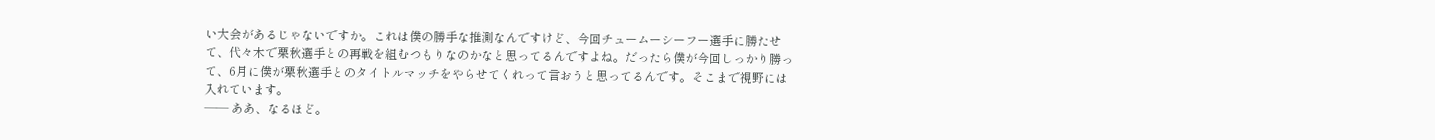い大会があるじゃないですか。これは僕の勝手な推測なんですけど、今回チュームーシーフー選手に勝たせて、代々木で栗秋選手との再戦を組むつもりなのかなと思ってるんですよね。だったら僕が今回しっかり勝って、6月に僕が栗秋選手とのタイトルマッチをやらせてくれって言おうと思ってるんです。そこまで視野には入れています。
―― ああ、なるほど。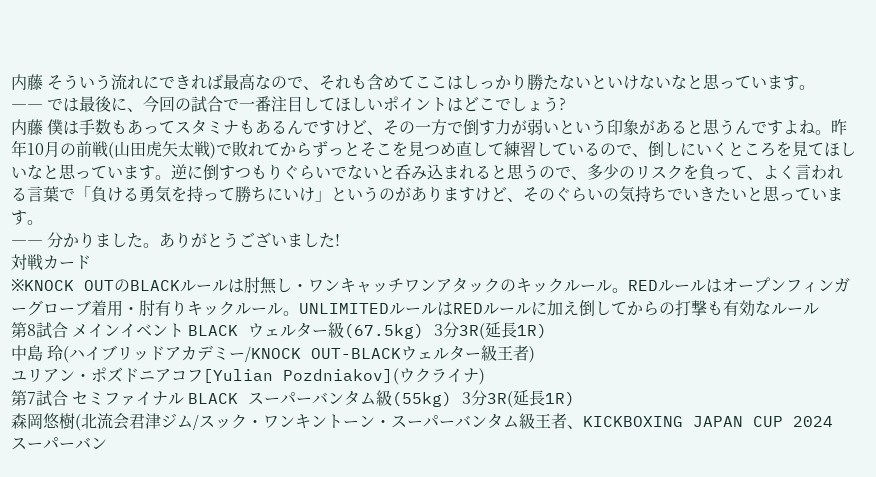内藤 そういう流れにできれば最高なので、それも含めてここはしっかり勝たないといけないなと思っています。
―― では最後に、今回の試合で一番注目してほしいポイントはどこでしょう?
内藤 僕は手数もあってスタミナもあるんですけど、その一方で倒す力が弱いという印象があると思うんですよね。昨年10月の前戦(山田虎矢太戦)で敗れてからずっとそこを見つめ直して練習しているので、倒しにいくところを見てほしいなと思っています。逆に倒すつもりぐらいでないと呑み込まれると思うので、多少のリスクを負って、よく言われる言葉で「負ける勇気を持って勝ちにいけ」というのがありますけど、そのぐらいの気持ちでいきたいと思っています。
―― 分かりました。ありがとうございました!
対戦カード
※KNOCK OUTのBLACKルールは肘無し・ワンキャッチワンアタックのキックルール。REDルールはオープンフィンガーグローブ着用・肘有りキックルール。UNLIMITEDルールはREDルールに加え倒してからの打撃も有効なルール
第8試合 メインイベント BLACK ウェルター級(67.5kg) 3分3R(延長1R)
中島 玲(ハイブリッドアカデミー/KNOCK OUT-BLACKウェルター級王者)
ユリアン・ポズドニアコフ[Yulian Pozdniakov](ウクライナ)
第7試合 セミファイナル BLACK スーパーバンタム級(55kg) 3分3R(延長1R)
森岡悠樹(北流会君津ジム/スック・ワンキントーン・スーパーバンタム級王者、KICKBOXING JAPAN CUP 2024 スーパーバン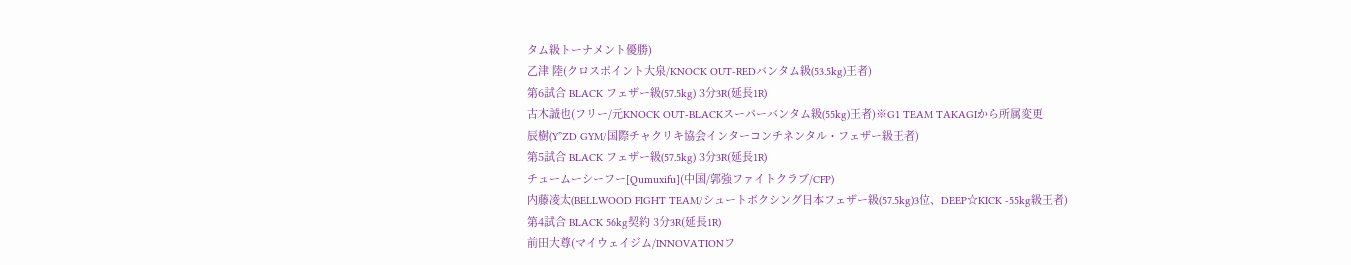タム級トーナメント優勝)
乙津 陸(クロスポイント大泉/KNOCK OUT-REDバンタム級(53.5kg)王者)
第6試合 BLACK フェザー級(57.5kg) 3分3R(延長1R)
古木誠也(フリー/元KNOCK OUT-BLACKスーパーバンタム級(55kg)王者)※G1 TEAM TAKAGIから所属変更
辰樹(Y”ZD GYM/国際チャクリキ協会インターコンチネンタル・フェザー級王者)
第5試合 BLACK フェザー級(57.5kg) 3分3R(延長1R)
チュームーシーフー[Qumuxifu](中国/郭強ファイトクラブ/CFP)
内藤凌太(BELLWOOD FIGHT TEAM/シュートボクシング日本フェザー級(57.5kg)3位、DEEP☆KICK -55kg級王者)
第4試合 BLACK 56kg契約 3分3R(延長1R)
前田大尊(マイウェイジム/INNOVATIONフ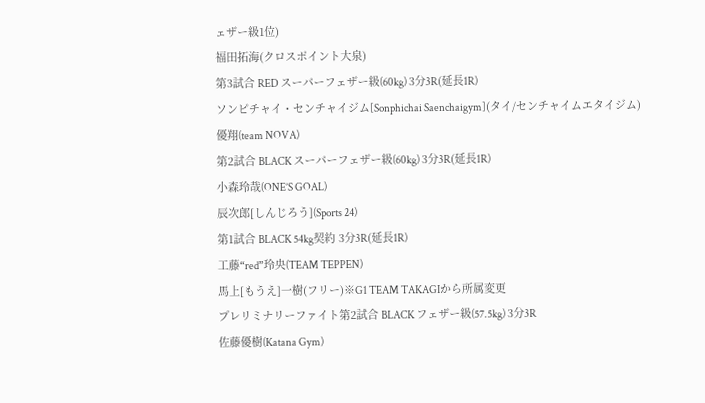ェザー級1位)
福田拓海(クロスポイント大泉)
第3試合 RED スーパーフェザー級(60kg) 3分3R(延長1R)
ソンピチャイ・センチャイジム[Sonphichai Saenchaigym](タイ/センチャイムエタイジム)
優翔(team NOVA)
第2試合 BLACK スーパーフェザー級(60kg) 3分3R(延長1R)
小森玲哉(ONE’S GOAL)
辰次郎[しんじろう](Sports 24)
第1試合 BLACK 54kg契約 3分3R(延長1R)
工藤“red”玲央(TEAM TEPPEN)
馬上[もうえ]一樹(フリー)※G1 TEAM TAKAGIから所属変更
プレリミナリーファイト第2試合 BLACK フェザー級(57.5kg) 3分3R
佐藤優樹(Katana Gym)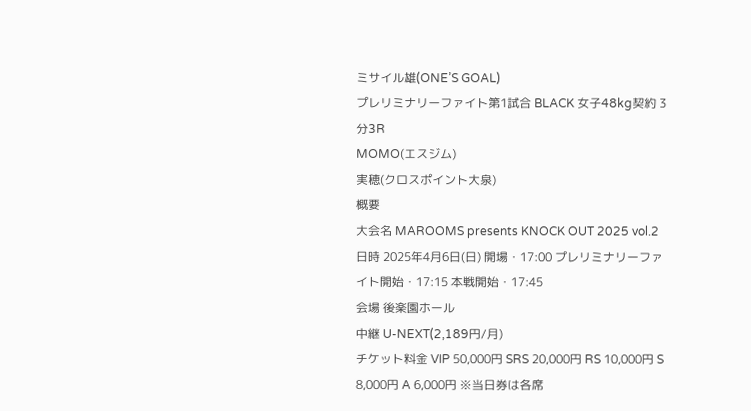ミサイル雄(ONE’S GOAL)
プレリミナリーファイト第1試合 BLACK 女子48kg契約 3分3R
MOMO(エスジム)
実穂(クロスポイント大泉)
概要
大会名 MAROOMS presents KNOCK OUT 2025 vol.2
日時 2025年4月6日(日) 開場・17:00 プレリミナリーファイト開始・17:15 本戦開始・17:45
会場 後楽園ホール
中継 U-NEXT(2,189円/月)
チケット料金 VIP 50,000円 SRS 20,000円 RS 10,000円 S 8,000円 A 6,000円 ※当日券は各席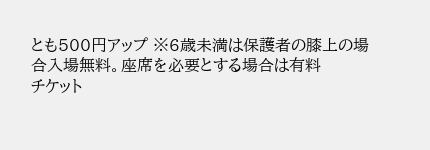とも500円アップ ※6歳未満は保護者の膝上の場合入場無料。座席を必要とする場合は有料
チケット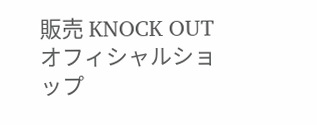販売 KNOCK OUTオフィシャルショップ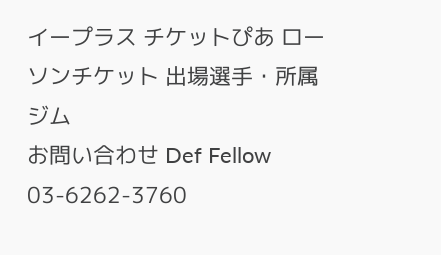イープラス チケットぴあ ローソンチケット 出場選手・所属ジム
お問い合わせ Def Fellow 03-6262-3760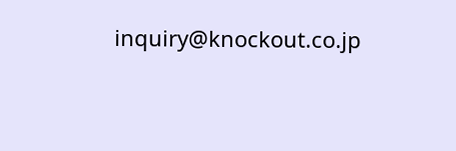inquiry@knockout.co.jp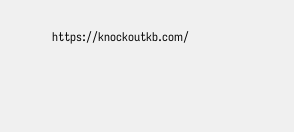https://knockoutkb.com/